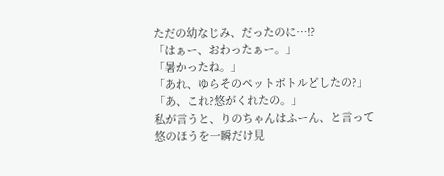ただの幼なじみ、だったのに…!?
「はぁー、おわったぁー。」
「暑かったね。」
「あれ、ゆらそのペットボトルどしたの?」
「あ、これ?悠がくれたの。」
私が言うと、りのちゃんはふーん、と言って
悠のほうを一瞬だけ見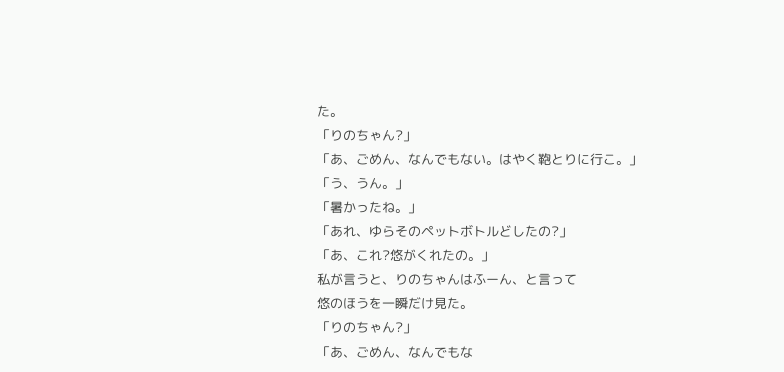た。
「りのちゃん?」
「あ、ごめん、なんでもない。はやく鞄とりに行こ。」
「う、うん。」
「暑かったね。」
「あれ、ゆらそのペットボトルどしたの?」
「あ、これ?悠がくれたの。」
私が言うと、りのちゃんはふーん、と言って
悠のほうを一瞬だけ見た。
「りのちゃん?」
「あ、ごめん、なんでもな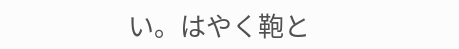い。はやく鞄と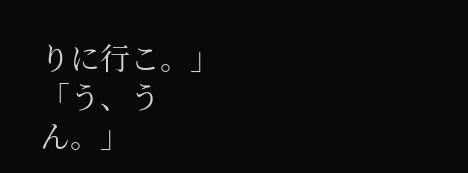りに行こ。」
「う、うん。」